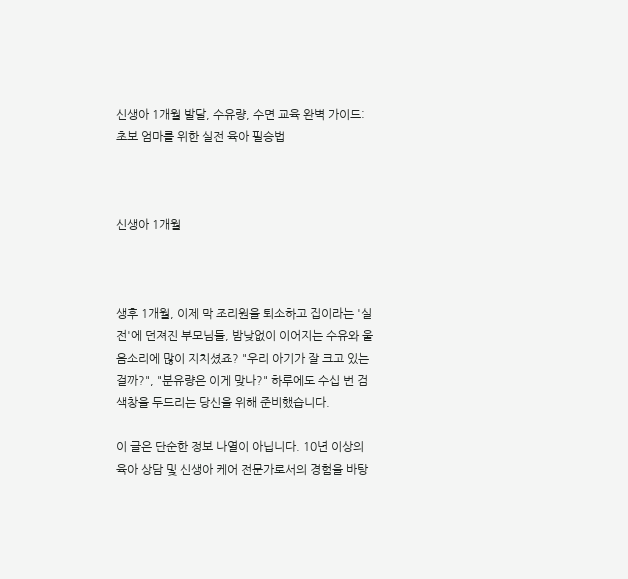신생아 1개월 발달, 수유량, 수면 교육 완벽 가이드: 초보 엄마를 위한 실전 육아 필승법



신생아 1개월



생후 1개월, 이제 막 조리원을 퇴소하고 집이라는 '실전'에 던져진 부모님들, 밤낮없이 이어지는 수유와 울음소리에 많이 지치셨죠? "우리 아기가 잘 크고 있는 걸까?", "분유량은 이게 맞나?" 하루에도 수십 번 검색창을 두드리는 당신을 위해 준비했습니다.

이 글은 단순한 정보 나열이 아닙니다. 10년 이상의 육아 상담 및 신생아 케어 전문가로서의 경험을 바탕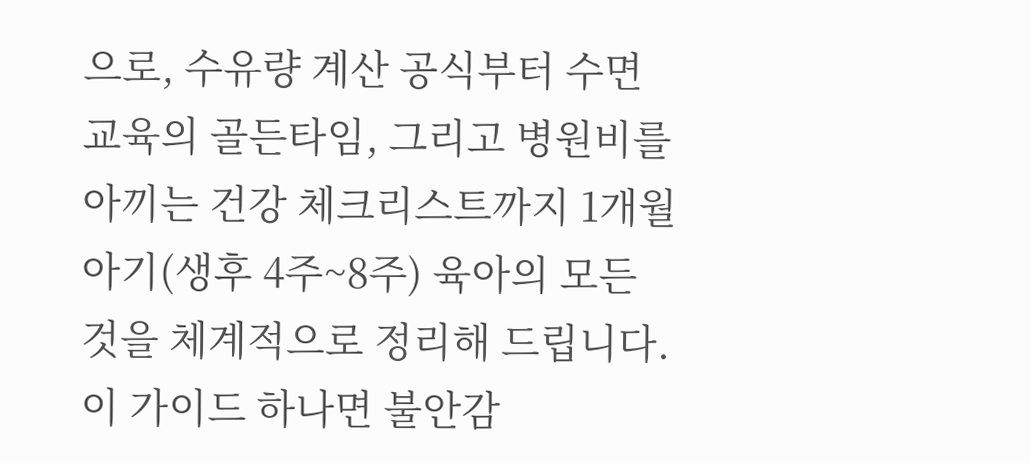으로, 수유량 계산 공식부터 수면 교육의 골든타임, 그리고 병원비를 아끼는 건강 체크리스트까지 1개월 아기(생후 4주~8주) 육아의 모든 것을 체계적으로 정리해 드립니다. 이 가이드 하나면 불안감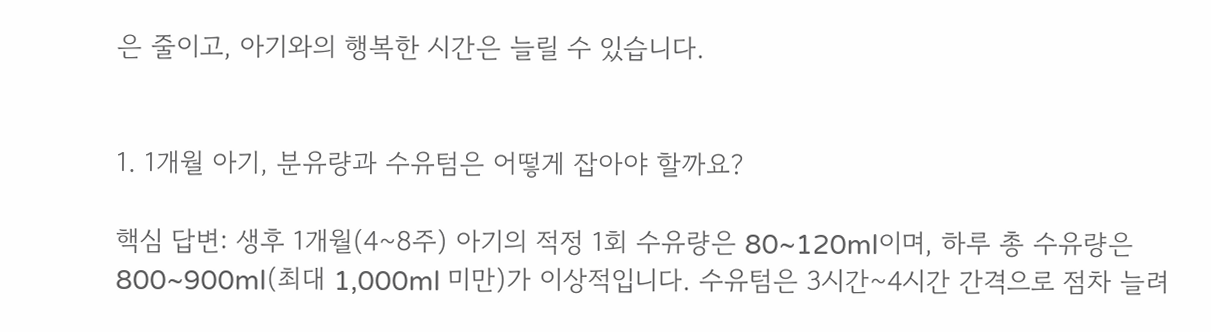은 줄이고, 아기와의 행복한 시간은 늘릴 수 있습니다.


1. 1개월 아기, 분유량과 수유텀은 어떻게 잡아야 할까요?

핵심 답변: 생후 1개월(4~8주) 아기의 적정 1회 수유량은 80~120ml이며, 하루 총 수유량은 800~900ml(최대 1,000ml 미만)가 이상적입니다. 수유텀은 3시간~4시간 간격으로 점차 늘려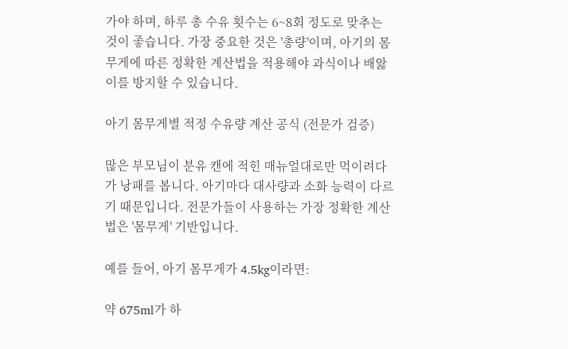가야 하며, 하루 총 수유 횟수는 6~8회 정도로 맞추는 것이 좋습니다. 가장 중요한 것은 '총량'이며, 아기의 몸무게에 따른 정확한 계산법을 적용해야 과식이나 배앓이를 방지할 수 있습니다.

아기 몸무게별 적정 수유량 계산 공식 (전문가 검증)

많은 부모님이 분유 캔에 적힌 매뉴얼대로만 먹이려다가 낭패를 봅니다. 아기마다 대사량과 소화 능력이 다르기 때문입니다. 전문가들이 사용하는 가장 정확한 계산법은 '몸무게' 기반입니다.

예를 들어, 아기 몸무게가 4.5kg이라면:

약 675ml가 하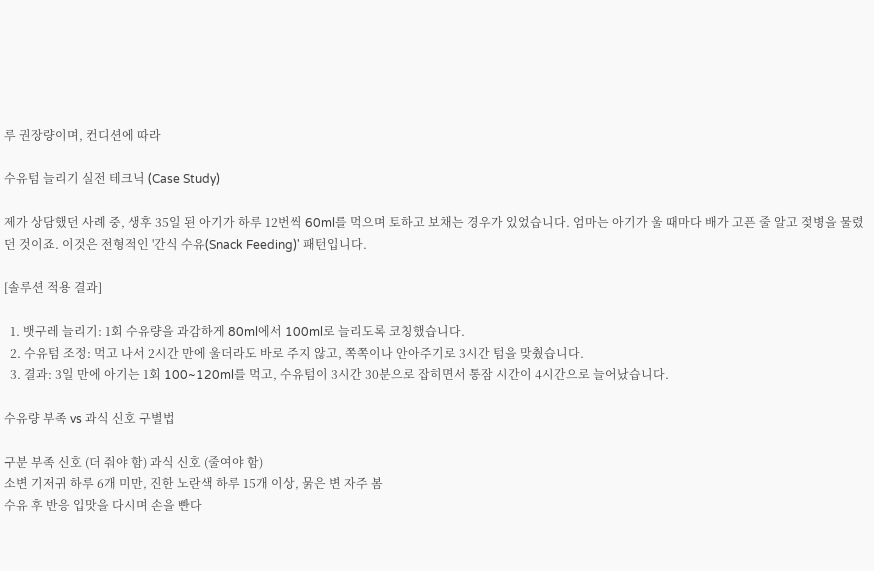루 권장량이며, 컨디션에 따라

수유텀 늘리기 실전 테크닉 (Case Study)

제가 상담했던 사례 중, 생후 35일 된 아기가 하루 12번씩 60ml를 먹으며 토하고 보채는 경우가 있었습니다. 엄마는 아기가 울 때마다 배가 고픈 줄 알고 젖병을 물렸던 것이죠. 이것은 전형적인 '간식 수유(Snack Feeding)' 패턴입니다.

[솔루션 적용 결과]

  1. 뱃구레 늘리기: 1회 수유량을 과감하게 80ml에서 100ml로 늘리도록 코칭했습니다.
  2. 수유텀 조정: 먹고 나서 2시간 만에 울더라도 바로 주지 않고, 쪽쪽이나 안아주기로 3시간 텀을 맞췄습니다.
  3. 결과: 3일 만에 아기는 1회 100~120ml를 먹고, 수유텀이 3시간 30분으로 잡히면서 통잠 시간이 4시간으로 늘어났습니다.

수유량 부족 vs 과식 신호 구별법

구분 부족 신호 (더 줘야 함) 과식 신호 (줄여야 함)
소변 기저귀 하루 6개 미만, 진한 노란색 하루 15개 이상, 묽은 변 자주 봄
수유 후 반응 입맛을 다시며 손을 빤다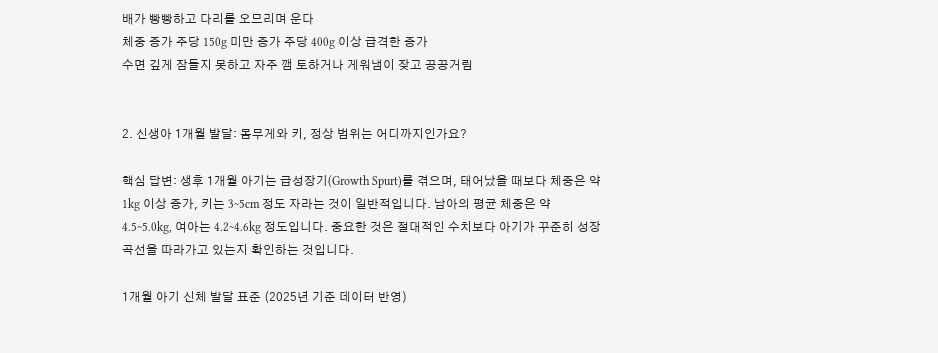배가 빵빵하고 다리를 오므리며 운다
체중 증가 주당 150g 미만 증가 주당 400g 이상 급격한 증가
수면 깊게 잠들지 못하고 자주 깸 토하거나 게워냄이 잦고 끙끙거림


2. 신생아 1개월 발달: 몸무게와 키, 정상 범위는 어디까지인가요?

핵심 답변: 생후 1개월 아기는 급성장기(Growth Spurt)를 겪으며, 태어났을 때보다 체중은 약 1kg 이상 증가, 키는 3~5cm 정도 자라는 것이 일반적입니다. 남아의 평균 체중은 약 4.5~5.0kg, 여아는 4.2~4.6kg 정도입니다. 중요한 것은 절대적인 수치보다 아기가 꾸준히 성장 곡선을 따라가고 있는지 확인하는 것입니다.

1개월 아기 신체 발달 표준 (2025년 기준 데이터 반영)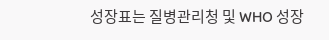성장표는 질병관리청 및 WHO 성장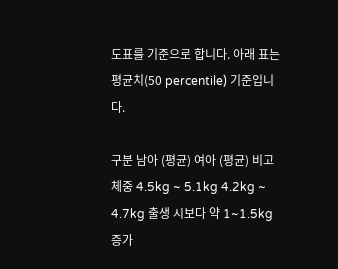도표를 기준으로 합니다. 아래 표는 평균치(50 percentile) 기준입니다.

구분 남아 (평균) 여아 (평균) 비고
체중 4.5kg ~ 5.1kg 4.2kg ~ 4.7kg 출생 시보다 약 1~1.5kg 증가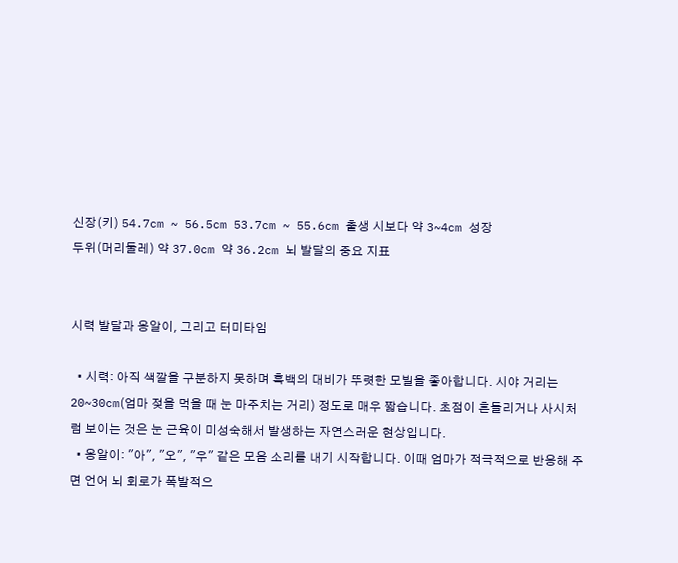신장(키) 54.7cm ~ 56.5cm 53.7cm ~ 55.6cm 출생 시보다 약 3~4cm 성장
두위(머리둘레) 약 37.0cm 약 36.2cm 뇌 발달의 중요 지표


시력 발달과 옹알이, 그리고 터미타임

  • 시력: 아직 색깔을 구분하지 못하며 흑백의 대비가 뚜렷한 모빌을 좋아합니다. 시야 거리는 20~30cm(엄마 젖을 먹을 때 눈 마주치는 거리) 정도로 매우 짧습니다. 초점이 흔들리거나 사시처럼 보이는 것은 눈 근육이 미성숙해서 발생하는 자연스러운 현상입니다.
  • 옹알이: "아", "오", "우" 같은 모음 소리를 내기 시작합니다. 이때 엄마가 적극적으로 반응해 주면 언어 뇌 회로가 폭발적으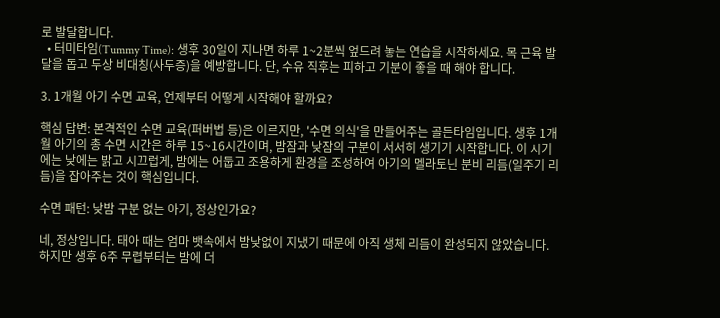로 발달합니다.
  • 터미타임(Tummy Time): 생후 30일이 지나면 하루 1~2분씩 엎드려 놓는 연습을 시작하세요. 목 근육 발달을 돕고 두상 비대칭(사두증)을 예방합니다. 단, 수유 직후는 피하고 기분이 좋을 때 해야 합니다.

3. 1개월 아기 수면 교육, 언제부터 어떻게 시작해야 할까요?

핵심 답변: 본격적인 수면 교육(퍼버법 등)은 이르지만, '수면 의식'을 만들어주는 골든타임입니다. 생후 1개월 아기의 총 수면 시간은 하루 15~16시간이며, 밤잠과 낮잠의 구분이 서서히 생기기 시작합니다. 이 시기에는 낮에는 밝고 시끄럽게, 밤에는 어둡고 조용하게 환경을 조성하여 아기의 멜라토닌 분비 리듬(일주기 리듬)을 잡아주는 것이 핵심입니다.

수면 패턴: 낮밤 구분 없는 아기, 정상인가요?

네, 정상입니다. 태아 때는 엄마 뱃속에서 밤낮없이 지냈기 때문에 아직 생체 리듬이 완성되지 않았습니다. 하지만 생후 6주 무렵부터는 밤에 더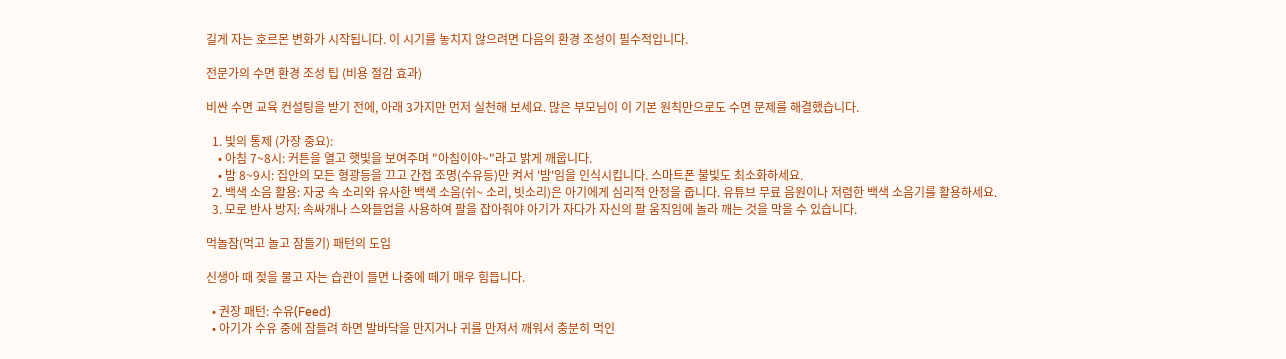길게 자는 호르몬 변화가 시작됩니다. 이 시기를 놓치지 않으려면 다음의 환경 조성이 필수적입니다.

전문가의 수면 환경 조성 팁 (비용 절감 효과)

비싼 수면 교육 컨설팅을 받기 전에, 아래 3가지만 먼저 실천해 보세요. 많은 부모님이 이 기본 원칙만으로도 수면 문제를 해결했습니다.

  1. 빛의 통제 (가장 중요):
    • 아침 7~8시: 커튼을 열고 햇빛을 보여주며 "아침이야~"라고 밝게 깨웁니다.
    • 밤 8~9시: 집안의 모든 형광등을 끄고 간접 조명(수유등)만 켜서 '밤'임을 인식시킵니다. 스마트폰 불빛도 최소화하세요.
  2. 백색 소음 활용: 자궁 속 소리와 유사한 백색 소음(쉬~ 소리, 빗소리)은 아기에게 심리적 안정을 줍니다. 유튜브 무료 음원이나 저렴한 백색 소음기를 활용하세요.
  3. 모로 반사 방지: 속싸개나 스와들업을 사용하여 팔을 잡아줘야 아기가 자다가 자신의 팔 움직임에 놀라 깨는 것을 막을 수 있습니다.

먹놀잠(먹고 놀고 잠들기) 패턴의 도입

신생아 때 젖을 물고 자는 습관이 들면 나중에 떼기 매우 힘듭니다.

  • 권장 패턴: 수유(Feed)
  • 아기가 수유 중에 잠들려 하면 발바닥을 만지거나 귀를 만져서 깨워서 충분히 먹인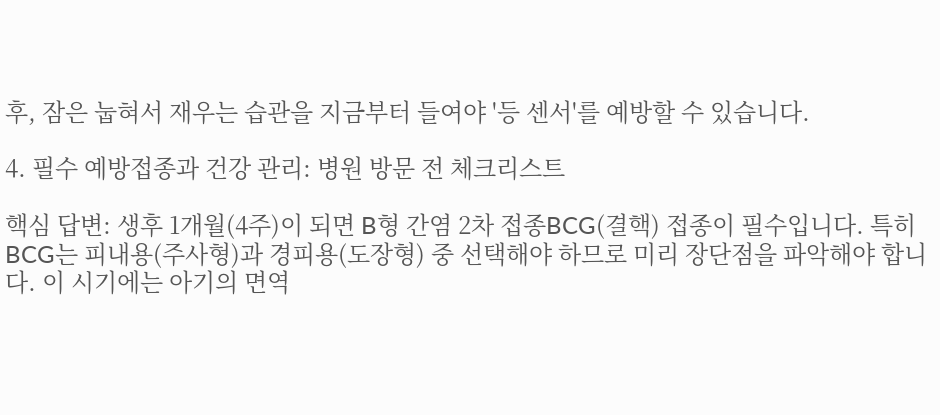후, 잠은 눕혀서 재우는 습관을 지금부터 들여야 '등 센서'를 예방할 수 있습니다.

4. 필수 예방접종과 건강 관리: 병원 방문 전 체크리스트

핵심 답변: 생후 1개월(4주)이 되면 B형 간염 2차 접종BCG(결핵) 접종이 필수입니다. 특히 BCG는 피내용(주사형)과 경피용(도장형) 중 선택해야 하므로 미리 장단점을 파악해야 합니다. 이 시기에는 아기의 면역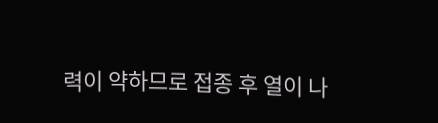력이 약하므로 접종 후 열이 나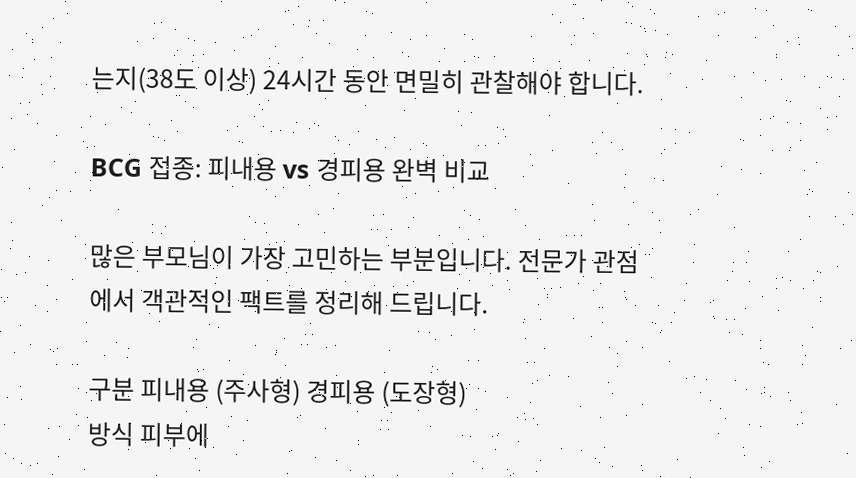는지(38도 이상) 24시간 동안 면밀히 관찰해야 합니다.

BCG 접종: 피내용 vs 경피용 완벽 비교

많은 부모님이 가장 고민하는 부분입니다. 전문가 관점에서 객관적인 팩트를 정리해 드립니다.

구분 피내용 (주사형) 경피용 (도장형)
방식 피부에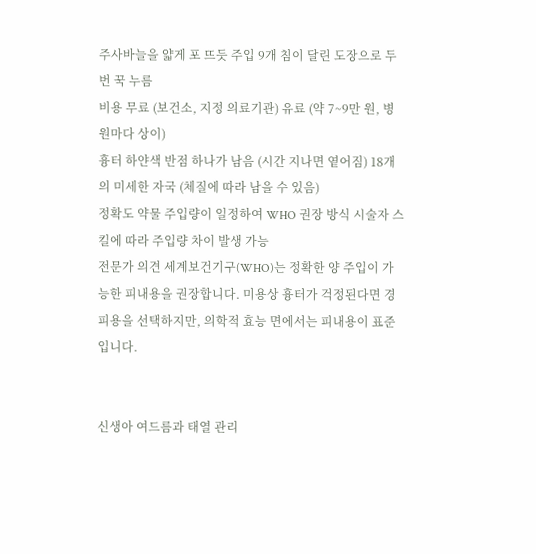주사바늘을 얇게 포 뜨듯 주입 9개 침이 달린 도장으로 두 번 꾹 누름
비용 무료 (보건소, 지정 의료기관) 유료 (약 7~9만 원, 병원마다 상이)
흉터 하얀색 반점 하나가 남음 (시간 지나면 옅어짐) 18개의 미세한 자국 (체질에 따라 남을 수 있음)
정확도 약물 주입량이 일정하여 WHO 권장 방식 시술자 스킬에 따라 주입량 차이 발생 가능
전문가 의견 세계보건기구(WHO)는 정확한 양 주입이 가능한 피내용을 권장합니다. 미용상 흉터가 걱정된다면 경피용을 선택하지만, 의학적 효능 면에서는 피내용이 표준입니다.


신생아 여드름과 태열 관리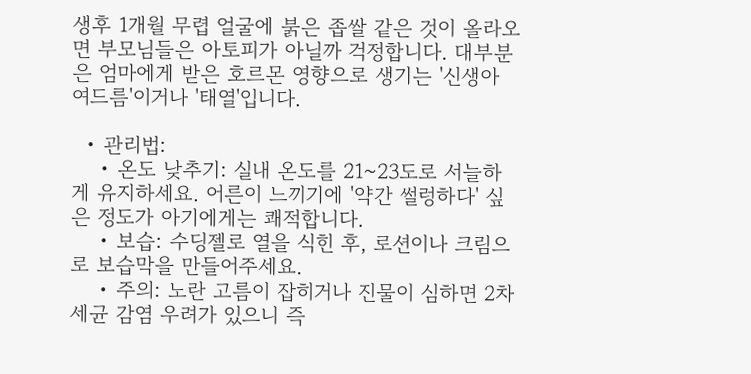생후 1개월 무렵 얼굴에 붉은 좁쌀 같은 것이 올라오면 부모님들은 아토피가 아닐까 걱정합니다. 대부분은 엄마에게 받은 호르몬 영향으로 생기는 '신생아 여드름'이거나 '태열'입니다.

  • 관리법:
    • 온도 낮추기: 실내 온도를 21~23도로 서늘하게 유지하세요. 어른이 느끼기에 '약간 썰렁하다' 싶은 정도가 아기에게는 쾌적합니다.
    • 보습: 수딩젤로 열을 식힌 후, 로션이나 크림으로 보습막을 만들어주세요.
    • 주의: 노란 고름이 잡히거나 진물이 심하면 2차 세균 감염 우려가 있으니 즉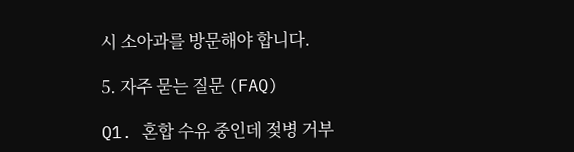시 소아과를 방문해야 합니다.

5. 자주 묻는 질문 (FAQ)

Q1. 혼합 수유 중인데 젖병 거부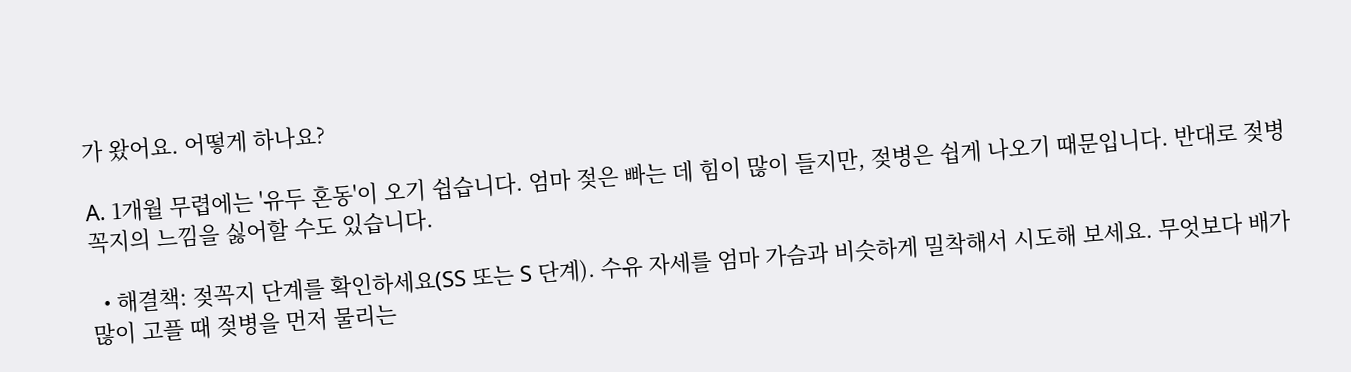가 왔어요. 어떻게 하나요?

A. 1개월 무렵에는 '유두 혼동'이 오기 쉽습니다. 엄마 젖은 빠는 데 힘이 많이 들지만, 젖병은 쉽게 나오기 때문입니다. 반대로 젖병 꼭지의 느낌을 싫어할 수도 있습니다.

  • 해결책: 젖꼭지 단계를 확인하세요(SS 또는 S 단계). 수유 자세를 엄마 가슴과 비슷하게 밀착해서 시도해 보세요. 무엇보다 배가 많이 고플 때 젖병을 먼저 물리는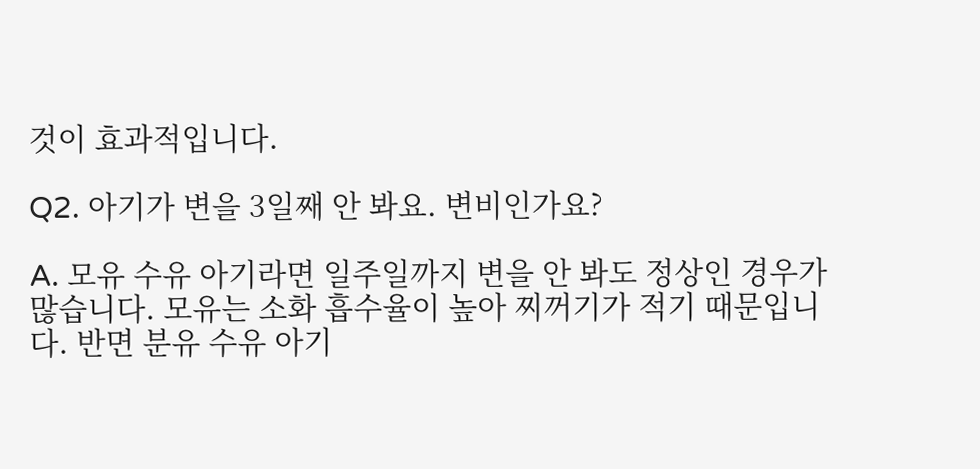것이 효과적입니다.

Q2. 아기가 변을 3일째 안 봐요. 변비인가요?

A. 모유 수유 아기라면 일주일까지 변을 안 봐도 정상인 경우가 많습니다. 모유는 소화 흡수율이 높아 찌꺼기가 적기 때문입니다. 반면 분유 수유 아기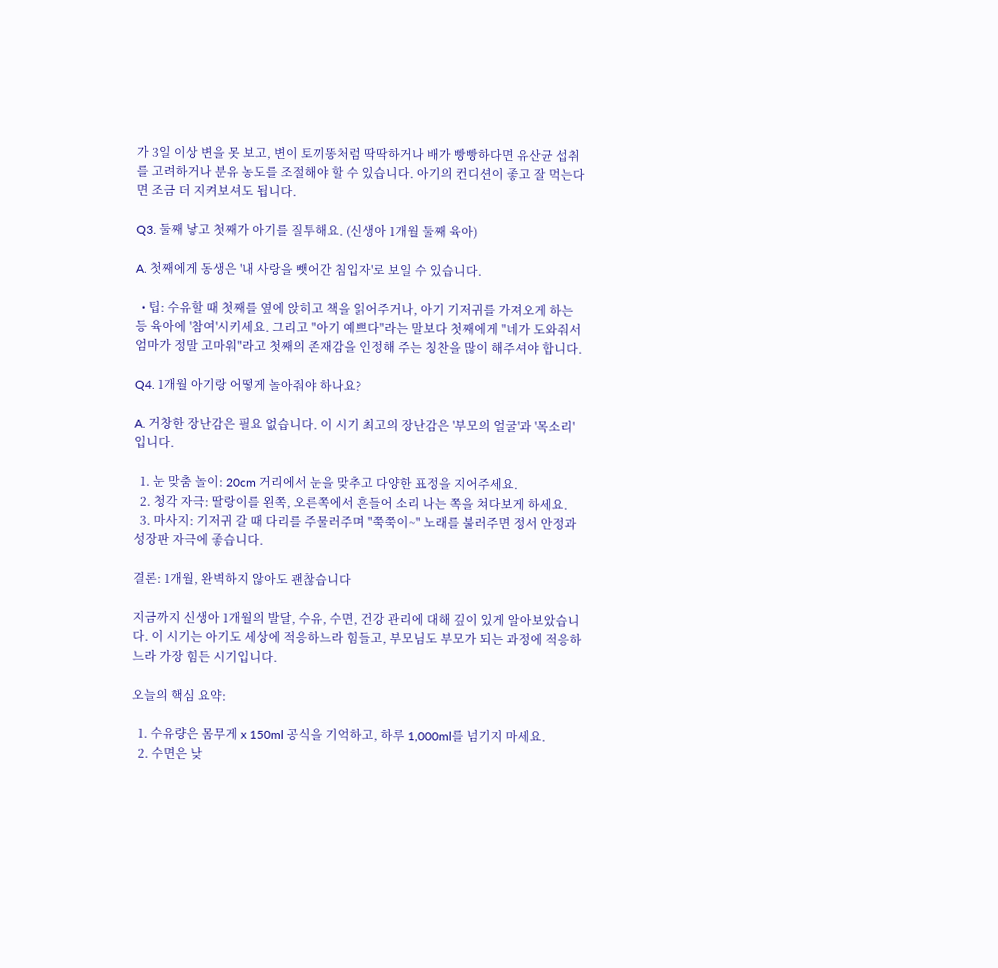가 3일 이상 변을 못 보고, 변이 토끼똥처럼 딱딱하거나 배가 빵빵하다면 유산균 섭취를 고려하거나 분유 농도를 조절해야 할 수 있습니다. 아기의 컨디션이 좋고 잘 먹는다면 조금 더 지켜보셔도 됩니다.

Q3. 둘째 낳고 첫째가 아기를 질투해요. (신생아 1개월 둘째 육아)

A. 첫째에게 동생은 '내 사랑을 뺏어간 침입자'로 보일 수 있습니다.

  • 팁: 수유할 때 첫째를 옆에 앉히고 책을 읽어주거나, 아기 기저귀를 가져오게 하는 등 육아에 '참여'시키세요. 그리고 "아기 예쁘다"라는 말보다 첫째에게 "네가 도와줘서 엄마가 정말 고마워"라고 첫째의 존재감을 인정해 주는 칭찬을 많이 해주셔야 합니다.

Q4. 1개월 아기랑 어떻게 놀아줘야 하나요?

A. 거창한 장난감은 필요 없습니다. 이 시기 최고의 장난감은 '부모의 얼굴'과 '목소리'입니다.

  1. 눈 맞춤 놀이: 20cm 거리에서 눈을 맞추고 다양한 표정을 지어주세요.
  2. 청각 자극: 딸랑이를 왼쪽, 오른쪽에서 흔들어 소리 나는 쪽을 쳐다보게 하세요.
  3. 마사지: 기저귀 갈 때 다리를 주물러주며 "쭉쭉이~" 노래를 불러주면 정서 안정과 성장판 자극에 좋습니다.

결론: 1개월, 완벽하지 않아도 괜찮습니다

지금까지 신생아 1개월의 발달, 수유, 수면, 건강 관리에 대해 깊이 있게 알아보았습니다. 이 시기는 아기도 세상에 적응하느라 힘들고, 부모님도 부모가 되는 과정에 적응하느라 가장 힘든 시기입니다.

오늘의 핵심 요약:

  1. 수유량은 몸무게 x 150ml 공식을 기억하고, 하루 1,000ml를 넘기지 마세요.
  2. 수면은 낮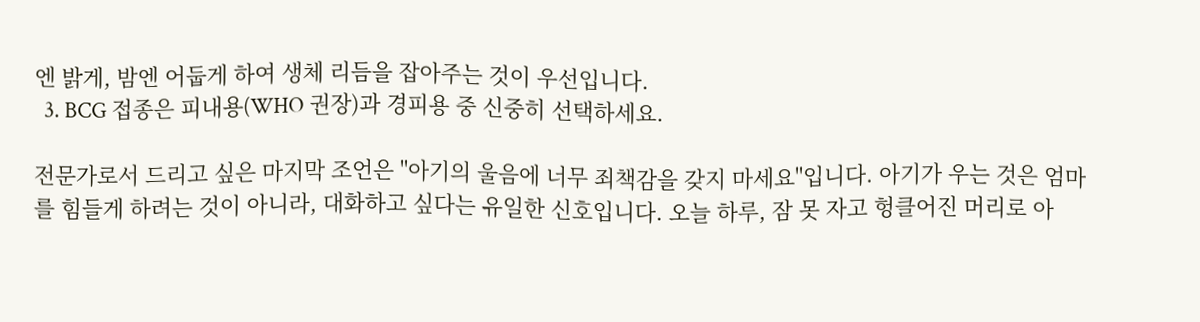엔 밝게, 밤엔 어둡게 하여 생체 리듬을 잡아주는 것이 우선입니다.
  3. BCG 접종은 피내용(WHO 권장)과 경피용 중 신중히 선택하세요.

전문가로서 드리고 싶은 마지막 조언은 "아기의 울음에 너무 죄책감을 갖지 마세요"입니다. 아기가 우는 것은 엄마를 힘들게 하려는 것이 아니라, 대화하고 싶다는 유일한 신호입니다. 오늘 하루, 잠 못 자고 헝클어진 머리로 아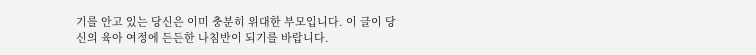기를 안고 있는 당신은 이미 충분히 위대한 부모입니다. 이 글이 당신의 육아 여정에 든든한 나침반이 되기를 바랍니다.